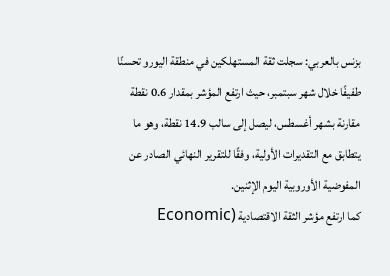بزنس بالعربي: سجلت ثقة المستهلكين في منطقة اليورو تحسنًا طفيفًا خلال شهر سبتمبر، حيث ارتفع المؤشر بمقدار 0.6 نقطة مقارنة بشهر أغسطس، ليصل إلى سالب 14.9 نقطة، وهو ما يتطابق مع التقديرات الأولية، وفقًا للتقرير النهائي الصادر عن المفوضية الأوروبية اليوم الإثنين.
كما ارتفع مؤشر الثقة الاقتصادية (Economic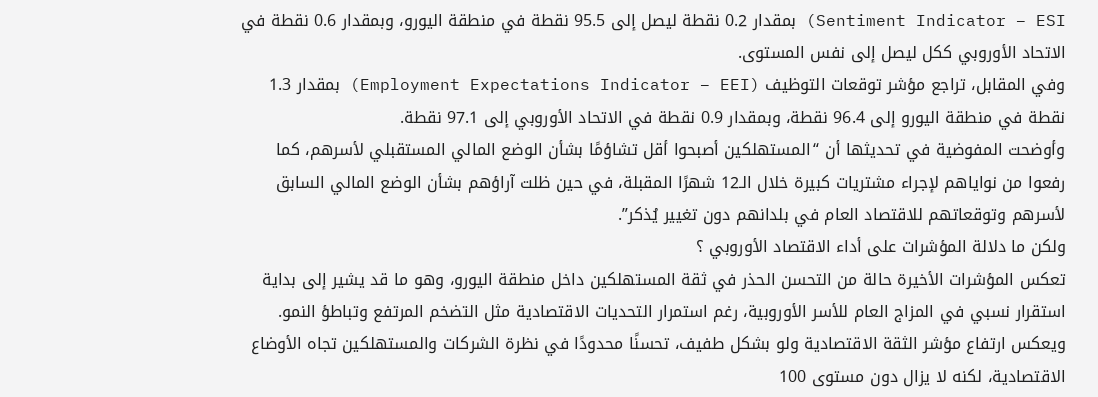Sentiment Indicator – ESI) بمقدار 0.2 نقطة ليصل إلى 95.5 نقطة في منطقة اليورو، وبمقدار 0.6 نقطة في الاتحاد الأوروبي ككل ليصل إلى نفس المستوى.
وفي المقابل، تراجع مؤشر توقعات التوظيف (Employment Expectations Indicator – EEI) بمقدار 1.3 نقطة في منطقة اليورو إلى 96.4 نقطة، وبمقدار 0.9 نقطة في الاتحاد الأوروبي إلى 97.1 نقطة.
وأوضحت المفوضية في تحديثها أن “المستهلكين أصبحوا أقل تشاؤمًا بشأن الوضع المالي المستقبلي لأسرهم، كما رفعوا من نواياهم لإجراء مشتريات كبيرة خلال الـ12 شهرًا المقبلة، في حين ظلت آراؤهم بشأن الوضع المالي السابق لأسرهم وتوقعاتهم للاقتصاد العام في بلدانهم دون تغيير يُذكر”.
ولكن ما دلالة المؤشرات على أداء الاقتصاد الأوروبي ؟
تعكس المؤشرات الأخيرة حالة من التحسن الحذر في ثقة المستهلكين داخل منطقة اليورو، وهو ما قد يشير إلى بداية استقرار نسبي في المزاج العام للأسر الأوروبية، رغم استمرار التحديات الاقتصادية مثل التضخم المرتفع وتباطؤ النمو.
ويعكس ارتفاع مؤشر الثقة الاقتصادية ولو بشكل طفيف، تحسنًا محدودًا في نظرة الشركات والمستهلكين تجاه الأوضاع الاقتصادية، لكنه لا يزال دون مستوى 100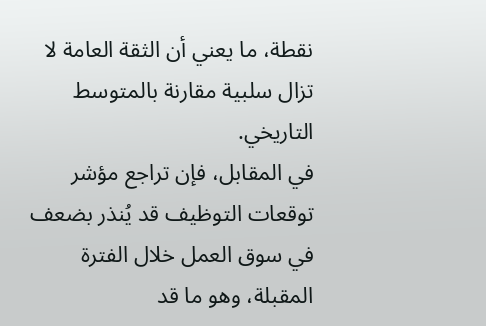نقطة، ما يعني أن الثقة العامة لا تزال سلبية مقارنة بالمتوسط التاريخي.
في المقابل، فإن تراجع مؤشر توقعات التوظيف قد يُنذر بضعف في سوق العمل خلال الفترة المقبلة، وهو ما قد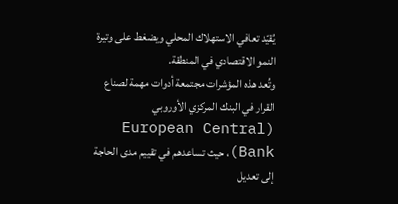يُقيّد تعافي الاستهلاك المحلي ويضغط على وتيرة النمو الاقتصادي في المنطقة.
وتُعد هذه المؤشرات مجتمعة أدوات مهمة لصناع القرار في البنك المركزي الأوروبي (European Central Bank)، حيث تساعدهم في تقييم مدى الحاجة إلى تعديل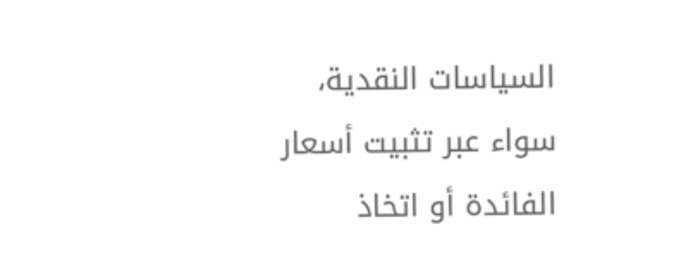السياسات النقدية، سواء عبر تثبيت أسعار الفائدة أو اتخاذ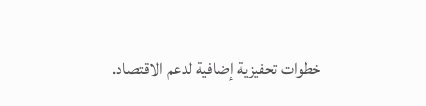خطوات تحفيزية إضافية لدعم الاقتصاد.